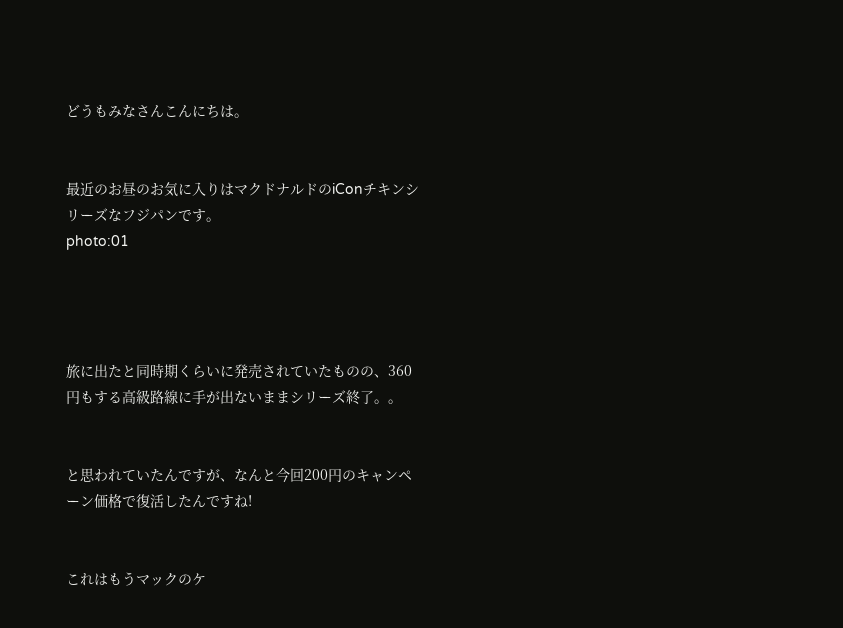どうもみなさんこんにちは。


最近のお昼のお気に入りはマクドナルドのiConチキンシリーズなフジパンです。
photo:01




旅に出たと同時期くらいに発売されていたものの、360円もする高級路線に手が出ないままシリーズ終了。。


と思われていたんですが、なんと今回200円のキャンペーン価格で復活したんですね!


これはもうマックのケ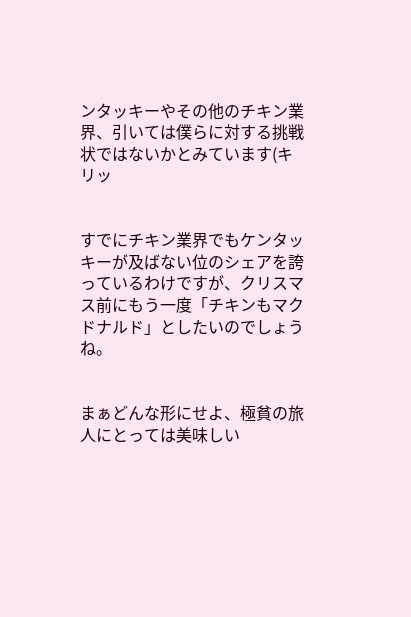ンタッキーやその他のチキン業界、引いては僕らに対する挑戦状ではないかとみています(キリッ


すでにチキン業界でもケンタッキーが及ばない位のシェアを誇っているわけですが、クリスマス前にもう一度「チキンもマクドナルド」としたいのでしょうね。


まぁどんな形にせよ、極貧の旅人にとっては美味しい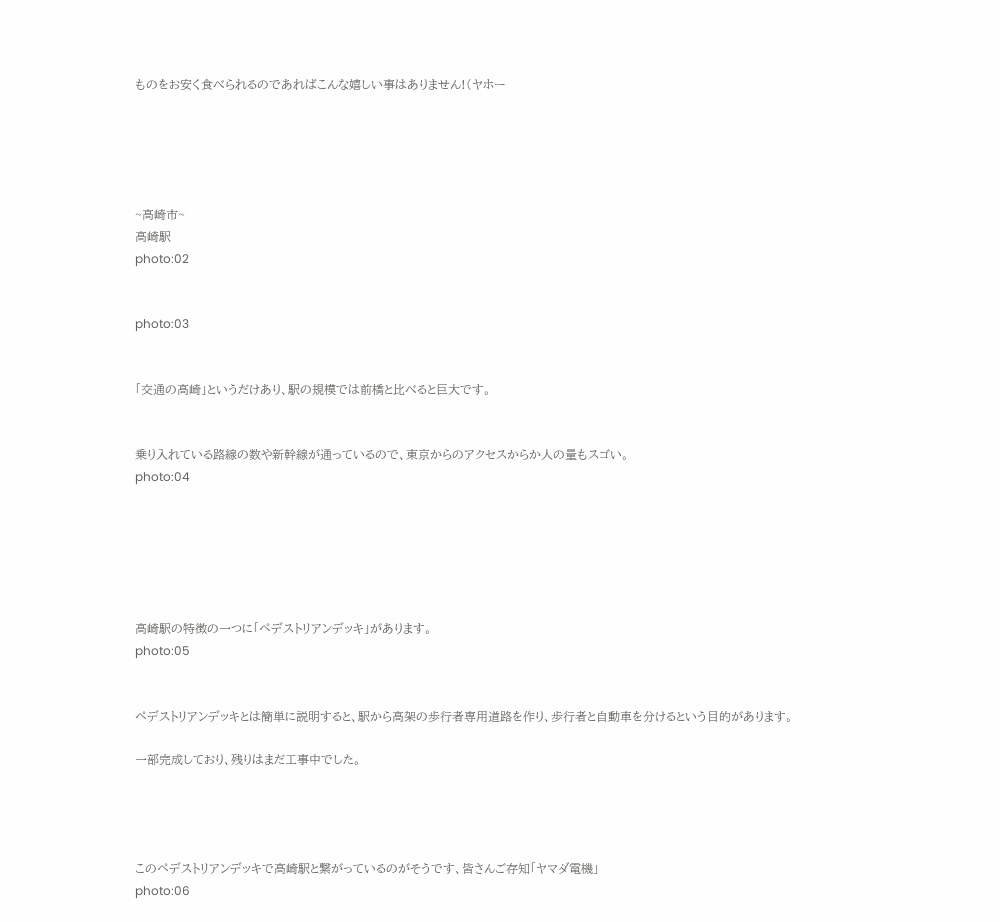ものをお安く食べられるのであればこんな嬉しい事はありません!(ヤホー





~高崎市~
高崎駅
photo:02


photo:03


「交通の高崎」というだけあり、駅の規模では前橋と比べると巨大です。


乗り入れている路線の数や新幹線が通っているので、東京からのアクセスからか人の量もスゴい。
photo:04






高崎駅の特徴の一つに「ペデストリアンデッキ」があります。
photo:05


ペデストリアンデッキとは簡単に説明すると、駅から高架の歩行者専用道路を作り、歩行者と自動車を分けるという目的があります。

一部完成しており、残りはまだ工事中でした。




このペデストリアンデッキで高崎駅と繋がっているのがそうです、皆さんご存知「ヤマダ電機」
photo:06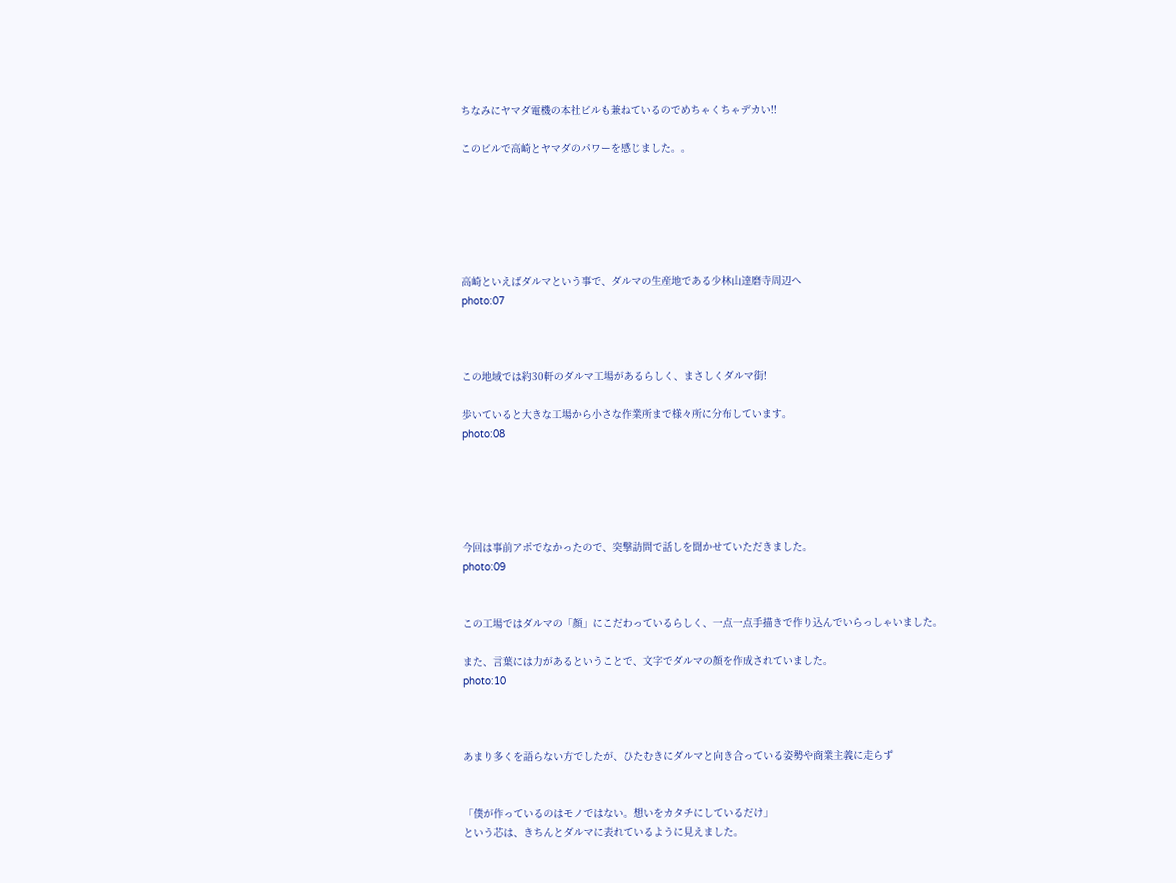ちなみにヤマダ電機の本社ビルも兼ねているのでめちゃくちゃデカい!!

このビルで高崎とヤマダのパワーを感じました。。






高崎といえばダルマという事で、ダルマの生産地である少林山達磨寺周辺へ
photo:07



この地域では約30軒のダルマ工場があるらしく、まさしくダルマ街!

歩いていると大きな工場から小さな作業所まで様々所に分布しています。
photo:08





今回は事前アポでなかったので、突撃訪問で話しを聞かせていただきました。
photo:09


この工場ではダルマの「顔」にこだわっているらしく、一点一点手描きで作り込んでいらっしゃいました。

また、言葉には力があるということで、文字でダルマの顔を作成されていました。
photo:10



あまり多くを語らない方でしたが、ひたむきにダルマと向き合っている姿勢や商業主義に走らず


「僕が作っているのはモノではない。想いをカタチにしているだけ」
という芯は、きちんとダルマに表れているように見えました。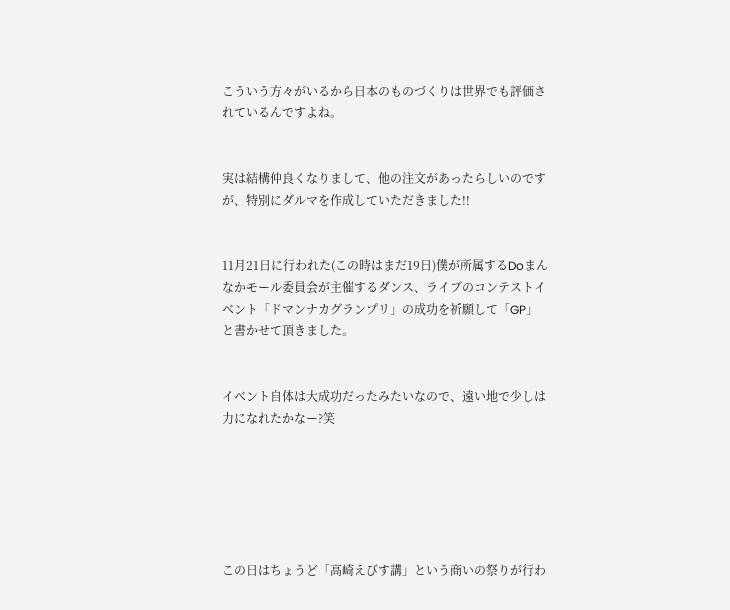こういう方々がいるから日本のものづくりは世界でも評価されているんですよね。


実は結構仲良くなりまして、他の注文があったらしいのですが、特別にダルマを作成していただきました!!


11月21日に行われた(この時はまだ19日)僕が所属するDoまんなかモール委員会が主催するダンス、ライブのコンテストイベント「ドマンナカグランプリ」の成功を祈願して「GP」と書かせて頂きました。


イベント自体は大成功だったみたいなので、遠い地で少しは力になれたかなー?笑






この日はちょうど「高崎えびす講」という商いの祭りが行わ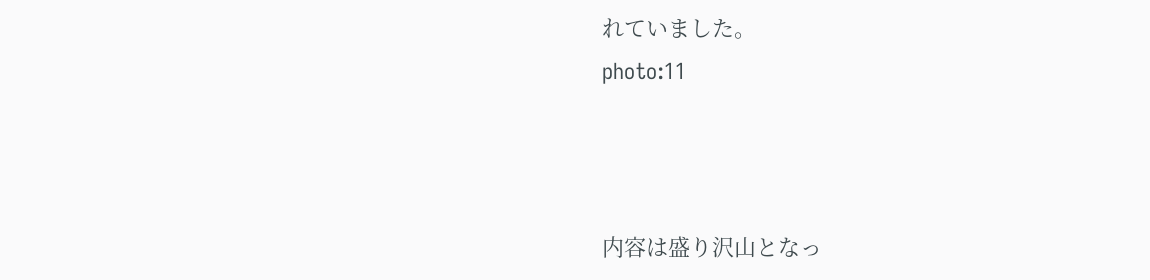れていました。
photo:11



内容は盛り沢山となっ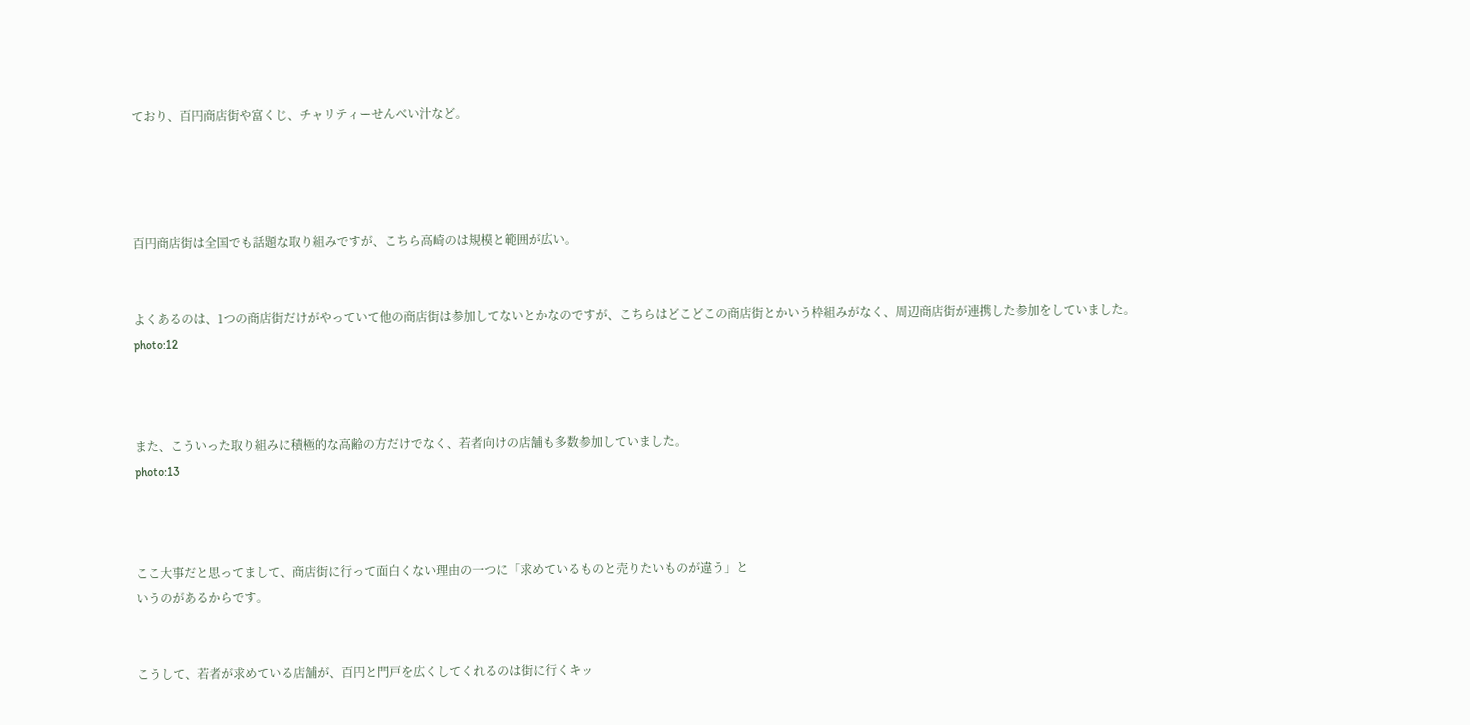ており、百円商店街や富くじ、チャリティーせんべい汁など。




百円商店街は全国でも話題な取り組みですが、こちら高崎のは規模と範囲が広い。


よくあるのは、1つの商店街だけがやっていて他の商店街は参加してないとかなのですが、こちらはどこどこの商店街とかいう枠組みがなく、周辺商店街が連携した参加をしていました。
photo:12



また、こういった取り組みに積極的な高齢の方だけでなく、若者向けの店舗も多数参加していました。
photo:13



ここ大事だと思ってまして、商店街に行って面白くない理由の一つに「求めているものと売りたいものが違う」と
いうのがあるからです。


こうして、若者が求めている店舗が、百円と門戸を広くしてくれるのは街に行くキッ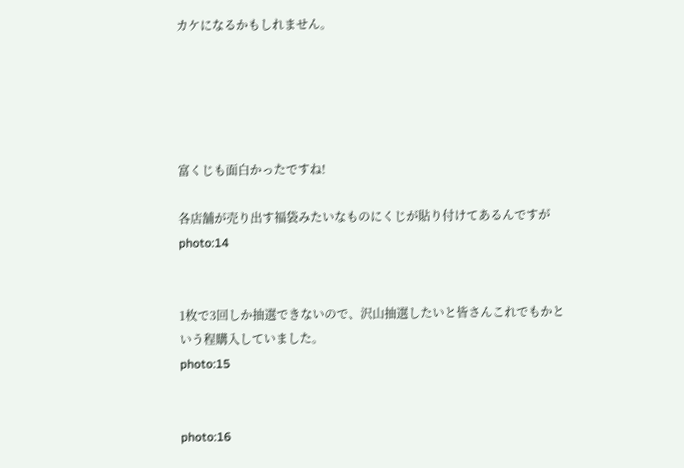カケになるかもしれません。





富くじも面白かったですね!

各店舗が売り出す福袋みたいなものにくじが貼り付けてあるんですが
photo:14


1枚で3回しか抽選できないので、沢山抽選したいと皆さんこれでもかという程購入していました。
photo:15


photo:16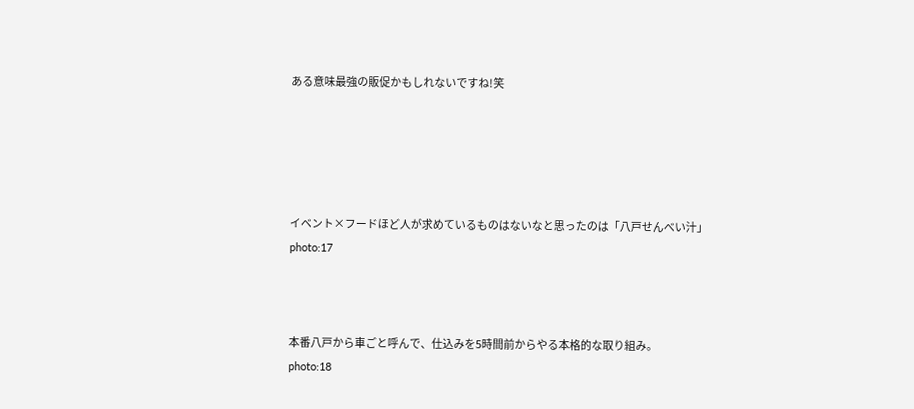ある意味最強の販促かもしれないですね!笑





イベント×フードほど人が求めているものはないなと思ったのは「八戸せんべい汁」
photo:17



本番八戸から車ごと呼んで、仕込みを5時間前からやる本格的な取り組み。
photo:18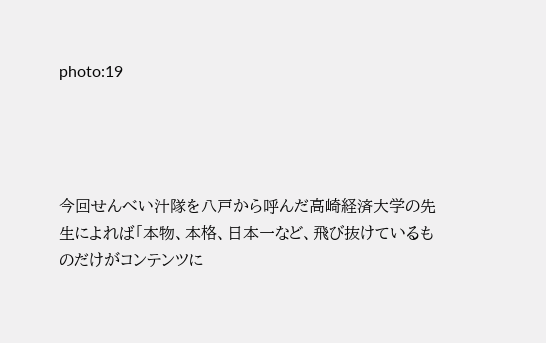photo:19




今回せんべい汁隊を八戸から呼んだ高崎経済大学の先生によれば「本物、本格、日本一など、飛び抜けているものだけがコンテンツに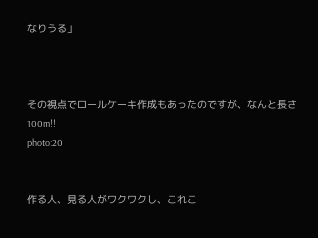なりうる」



その視点でロールケーキ作成もあったのですが、なんと長さ100m!!
photo:20


作る人、見る人がワクワクし、これこ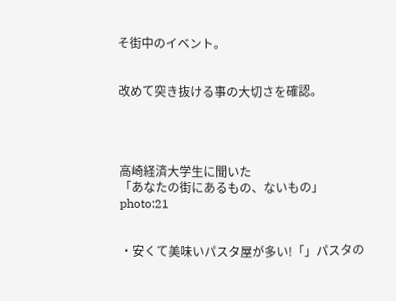そ街中のイベント。


改めて突き抜ける事の大切さを確認。




高崎経済大学生に聞いた
「あなたの街にあるもの、ないもの」
photo:21


・安くて美味いパスタ屋が多い!「」パスタの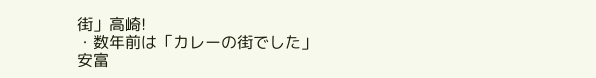街」高崎!
・数年前は「カレーの街でした」
安富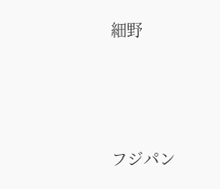細野



フジパン